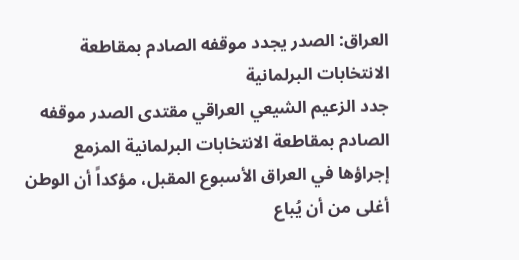العراق: الصدر يجدد موقفه الصادم بمقاطعة الانتخابات البرلمانية
جدد الزعيم الشيعي العراقي مقتدى الصدر موقفه الصادم بمقاطعة الانتخابات البرلمانية المزمع إجراؤها في العراق الأسبوع المقبل، مؤكداً أن الوطن أغلى من أن يُباع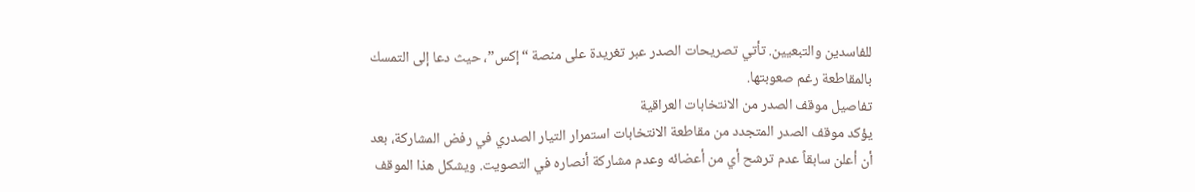للفاسدين والتبعيين. تأتي تصريحات الصدر عبر تغريدة على منصة “إكس”، حيث دعا إلى التمسك بالمقاطعة رغم صعوبتها.
تفاصيل موقف الصدر من الانتخابات العراقية
يؤكد موقف الصدر المتجدد من مقاطعة الانتخابات استمرار التيار الصدري في رفض المشاركة، بعد أن أعلن سابقاً عدم ترشح أي من أعضائه وعدم مشاركة أنصاره في التصويت. ويشكل هذا الموقف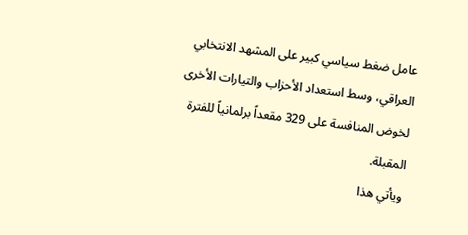عامل ضغط سياسي كبير على المشهد الانتخابي العراقي، وسط استعداد الأحزاب والتيارات الأخرى لخوض المنافسة على 329 مقعداً برلمانياً للفترة المقبلة.
ويأتي هذا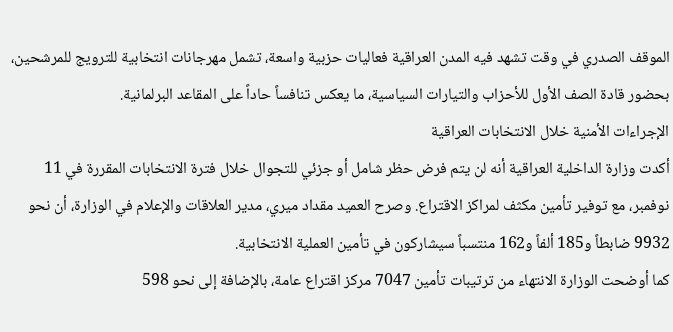الموقف الصدري في وقت تشهد فيه المدن العراقية فعاليات حزبية واسعة، تشمل مهرجانات انتخابية للترويج للمرشحين، بحضور قادة الصف الأول للأحزاب والتيارات السياسية، ما يعكس تنافساً حاداً على المقاعد البرلمانية.
الإجراءات الأمنية خلال الانتخابات العراقية
أكدت وزارة الداخلية العراقية أنه لن يتم فرض حظر شامل أو جزئي للتجوال خلال فترة الانتخابات المقررة في 11 نوفمبر، مع توفير تأمين مكثف لمراكز الاقتراع. وصرح العميد مقداد ميري، مدير العلاقات والإعلام في الوزارة، أن نحو 9932 ضابطاً و185 ألفاً و162 منتسباً سيشاركون في تأمين العملية الانتخابية.
كما أوضحت الوزارة الانتهاء من ترتيبات تأمين 7047 مركز اقتراع عامة، بالإضافة إلى نحو 598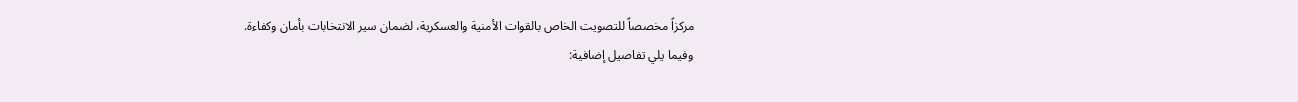مركزاً مخصصاً للتصويت الخاص بالقوات الأمنية والعسكرية، لضمان سير الانتخابات بأمان وكفاءة.
وفيما يلي تفاصيل إضافية: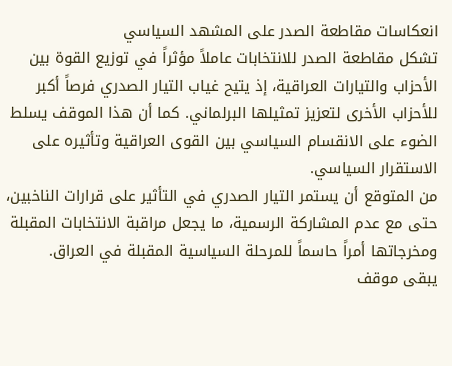انعكاسات مقاطعة الصدر على المشهد السياسي
تشكل مقاطعة الصدر للانتخابات عاملاً مؤثراً في توزيع القوة بين الأحزاب والتيارات العراقية، إذ يتيح غياب التيار الصدري فرصاً أكبر للأحزاب الأخرى لتعزيز تمثيلها البرلماني. كما أن هذا الموقف يسلط الضوء على الانقسام السياسي بين القوى العراقية وتأثيره على الاستقرار السياسي.
من المتوقع أن يستمر التيار الصدري في التأثير على قرارات الناخبين، حتى مع عدم المشاركة الرسمية، ما يجعل مراقبة الانتخابات المقبلة ومخرجاتها أمراً حاسماً للمرحلة السياسية المقبلة في العراق.
يبقى موقف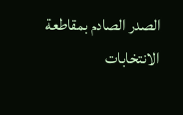الصدر الصادم بمقاطعة الانتخابات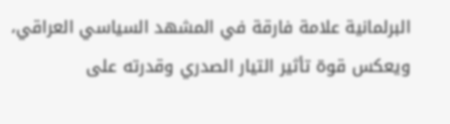البرلمانية علامة فارقة في المشهد السياسي العراقي، ويعكس قوة تأثير التيار الصدري وقدرته على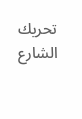تحريك الشارع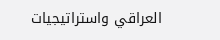العراقي واستراتيجيات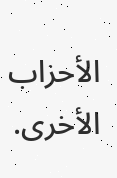الأحزاب الأخرى.